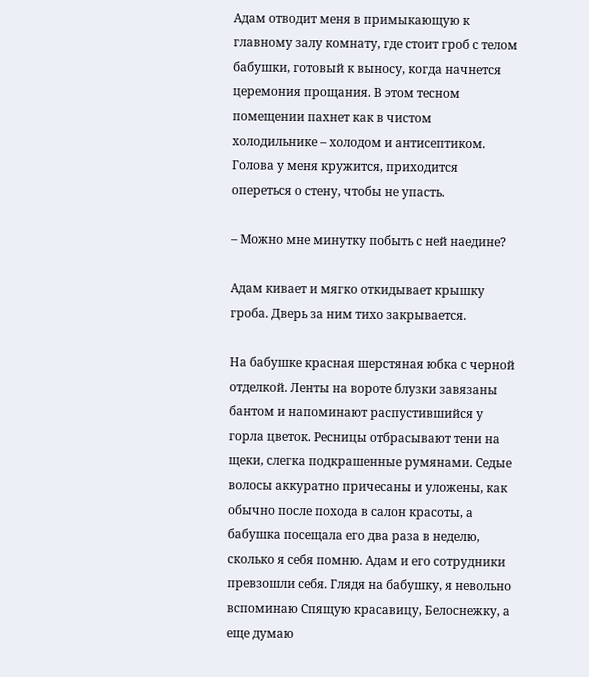Адам отводит меня в примыкающую к главному залу комнату, где стоит гроб с телом бабушки, готовый к выносу, когда начнется церемония прощания. В этом тесном помещении пахнет как в чистом холодильнике – холодом и антисептиком. Голова у меня кружится, приходится опереться о стену, чтобы не упасть.

– Можно мне минутку побыть с ней наедине?

Адам кивает и мягко откидывает крышку гроба. Дверь за ним тихо закрывается.

На бабушке красная шерстяная юбка с черной отделкой. Ленты на вороте блузки завязаны бантом и напоминают распустившийся у горла цветок. Ресницы отбрасывают тени на щеки, слегка подкрашенные румянами. Седые волосы аккуратно причесаны и уложены, как обычно после похода в салон красоты, а бабушка посещала его два раза в неделю, сколько я себя помню. Адам и его сотрудники превзошли себя. Глядя на бабушку, я невольно вспоминаю Спящую красавицу, Белоснежку, а еще думаю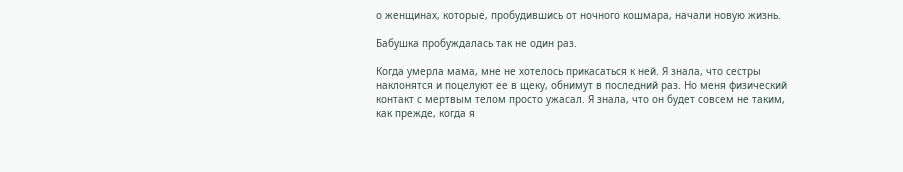о женщинах, которые, пробудившись от ночного кошмара, начали новую жизнь.

Бабушка пробуждалась так не один раз.

Когда умерла мама, мне не хотелось прикасаться к ней. Я знала, что сестры наклонятся и поцелуют ее в щеку, обнимут в последний раз. Но меня физический контакт с мертвым телом просто ужасал. Я знала, что он будет совсем не таким, как прежде, когда я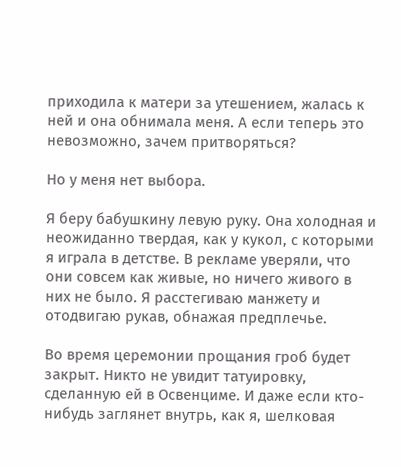приходила к матери за утешением, жалась к ней и она обнимала меня. А если теперь это невозможно, зачем притворяться?

Но у меня нет выбора.

Я беру бабушкину левую руку. Она холодная и неожиданно твердая, как у кукол, с которыми я играла в детстве. В рекламе уверяли, что они совсем как живые, но ничего живого в них не было. Я расстегиваю манжету и отодвигаю рукав, обнажая предплечье.

Во время церемонии прощания гроб будет закрыт. Никто не увидит татуировку, сделанную ей в Освенциме. И даже если кто-нибудь заглянет внутрь, как я, шелковая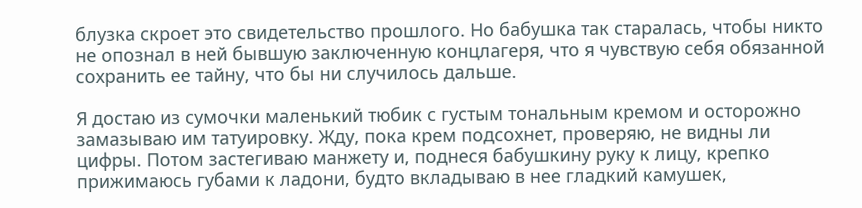блузка скроет это свидетельство прошлого. Но бабушка так старалась, чтобы никто не опознал в ней бывшую заключенную концлагеря, что я чувствую себя обязанной сохранить ее тайну, что бы ни случилось дальше.

Я достаю из сумочки маленький тюбик с густым тональным кремом и осторожно замазываю им татуировку. Жду, пока крем подсохнет, проверяю, не видны ли цифры. Потом застегиваю манжету и, поднеся бабушкину руку к лицу, крепко прижимаюсь губами к ладони, будто вкладываю в нее гладкий камушек,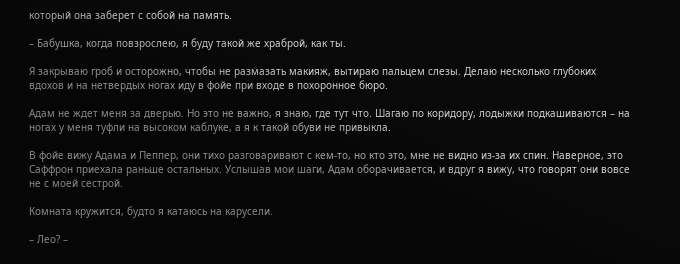который она заберет с собой на память.

– Бабушка, когда повзрослею, я буду такой же храброй, как ты.

Я закрываю гроб и осторожно, чтобы не размазать макияж, вытираю пальцем слезы. Делаю несколько глубоких вдохов и на нетвердых ногах иду в фойе при входе в похоронное бюро.

Адам не ждет меня за дверью. Но это не важно, я знаю, где тут что. Шагаю по коридору, лодыжки подкашиваются – на ногах у меня туфли на высоком каблуке, а я к такой обуви не привыкла.

В фойе вижу Адама и Пеппер, они тихо разговаривают с кем-то, но кто это, мне не видно из-за их спин. Наверное, это Саффрон приехала раньше остальных. Услышав мои шаги, Адам оборачивается, и вдруг я вижу, что говорят они вовсе не с моей сестрой.

Комната кружится, будто я катаюсь на карусели.

– Лео? –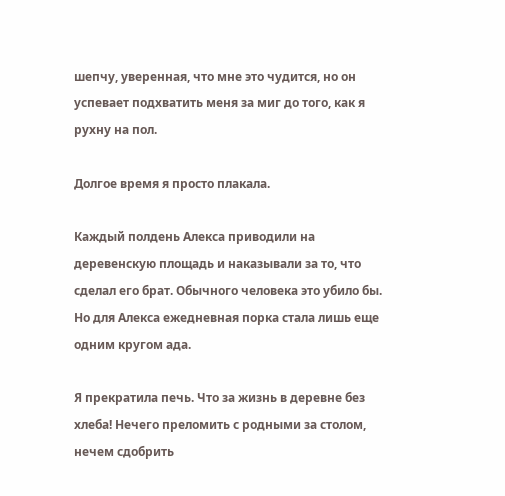шепчу, уверенная, что мне это чудится, но он успевает подхватить меня за миг до того, как я рухну на пол.

Долгое время я просто плакала.

Каждый полдень Алекса приводили на деревенскую площадь и наказывали за то, что сделал его брат. Обычного человека это убило бы. Но для Алекса ежедневная порка стала лишь еще одним кругом ада.

Я прекратила печь. Что за жизнь в деревне без хлеба! Нечего преломить с родными за столом, нечем сдобрить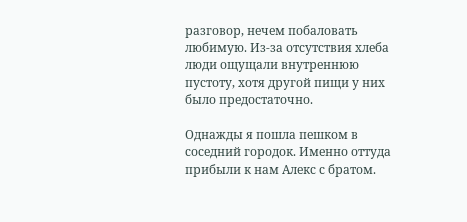разговор, нечем побаловать любимую. Из-за отсутствия хлеба люди ощущали внутреннюю пустоту, хотя другой пищи у них было предостаточно.

Однажды я пошла пешком в соседний городок. Именно оттуда прибыли к нам Алекс с братом.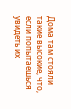Дома там стояли такие высокие, что, если попытаешься увидеть их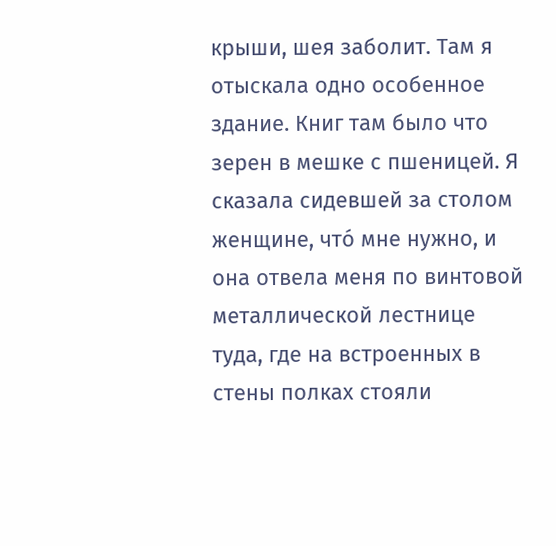крыши, шея заболит. Там я отыскала одно особенное здание. Книг там было что зерен в мешке с пшеницей. Я сказала сидевшей за столом женщине, что́ мне нужно, и она отвела меня по винтовой металлической лестнице туда, где на встроенных в стены полках стояли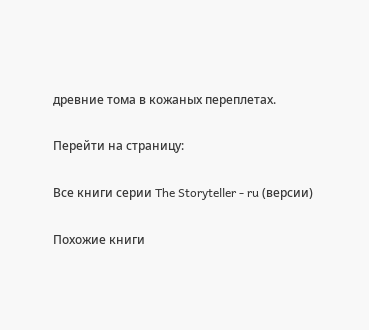древние тома в кожаных переплетах.

Перейти на страницу:

Все книги серии The Storyteller - ru (версии)

Похожие книги